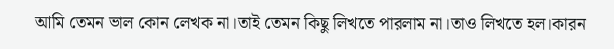আমি তেমন ভাল কোন লেখক না।তাই তেমন কিছু লিখতে পারলাম না।তাও লিখতে হল।কারন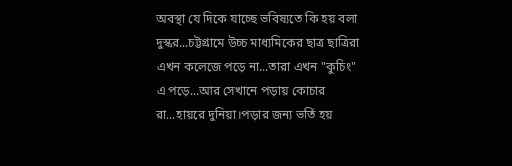অবস্থা যে দিকে যাচ্ছে ভবিষ্যতে কি হয় বলা দুস্কর...চট্টগ্রামে উচ্চ মাধ্যমিকের ছাত্র ছাত্রিরা এখন কলেজে পড়ে না...তারা এখন "কুচিং" এ পড়ে...আর সেখানে পড়ায় কোচার রা...হায়রে দুনিয়া।পড়ার জন্য ভর্তি হয়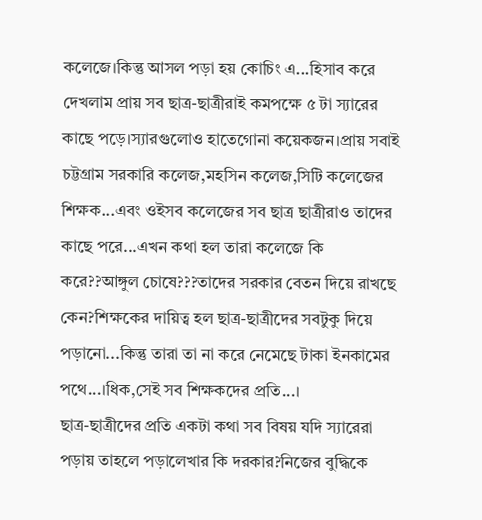কলেজে।কিন্তু আসল পড়া হয় কোচিং এ...হিসাব করে দেখলাম প্রায় সব ছাত্র-ছাত্রীরাই কমপক্ষে ৫ টা স্যারের কাছে পড়ে।স্যারগুলোও হাতেগোনা কয়েকজন।প্রায় সবাই চট্টগ্রাম সরকারি কলেজ,মহসিন কলেজ,সিটি কলেজের শিক্ষক...এবং ওইসব কলেজের সব ছাত্র ছাত্রীরাও তাদের কাছে পরে...এখন কথা হল তারা কলেজে কি করে??আঙ্গুল চোষে???তাদের সরকার বেতন দিয়ে রাখছে কেন?শিক্ষকের দায়িত্ব হল ছাত্র-ছাত্রীদের সবটুকু দিয়ে পড়ানো...কিন্তু তারা তা না করে নেমেছে টাকা ইনকামের পথে...।ধিক,সেই সব শিক্ষকদের প্রতি...।
ছাত্র-ছাত্রীদের প্রতি একটা কথা সব বিষয় যদি স্যারেরা পড়ায় তাহলে পড়ালেখার কি দরকার?নিজের বুদ্ধিকে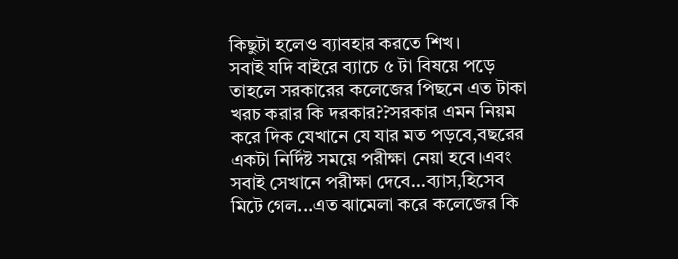কিছুটা হলেও ব্যাবহার করতে শিখ।
সবাই যদি বাইরে ব্যাচে ৫ টা বিষয়ে পড়ে তাহলে সরকারের কলেজের পিছনে এত টাকা খরচ করার কি দরকার??সরকার এমন নিয়ম করে দিক যেখানে যে যার মত পড়বে,বছরের একটা নির্দিষ্ট সময়ে পরীক্ষা নেয়া হবে।এবং সবাই সেখানে পরীক্ষা দেবে...ব্যাস,হিসেব মিটে গেল...এত ঝামেলা করে কলেজের কি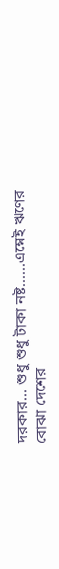দরকার... শুধু শুধু টাকা নষ্ট......এম্নেই ঋণের
বোঝা দেশের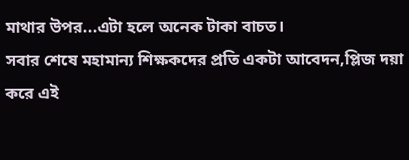মাথার উপর...এটা হলে অনেক টাকা বাচত।
সবার শেষে মহামান্য শিক্ষকদের প্রতি একটা আবেদন,প্লিজ দয়া করে এই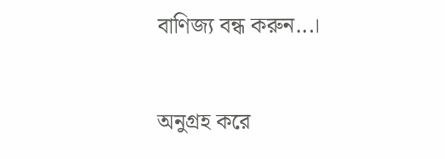বাণিজ্য বন্ধ করুন...।

অনুগ্রহ করে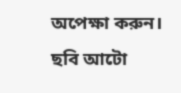অপেক্ষা করুন। ছবি আটো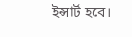ইন্সার্ট হবে।